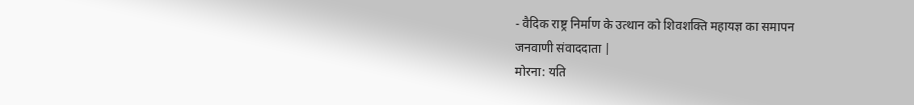- वैदिक राष्ट्र निर्माण के उत्थान को शिवशक्ति महायज्ञ का समापन
जनवाणी संवाददाता |
मोरना: यति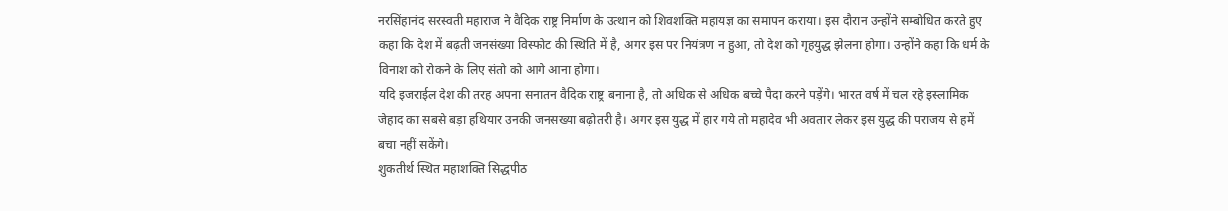नरसिंहानंद सरस्वती महाराज ने वैदिक राष्ट्र निर्माण के उत्थान को शिवशक्ति महायज्ञ का समापन कराया। इस दौरान उन्होंने सम्बोधित करते हुए कहा कि देश में बढ़ती जनसंख्या विस्फोट की स्थिति में है, अगर इस पर नियंत्रण न हुआ, तो देश को गृहयुद्ध झेलना होगा। उन्होंने कहा कि धर्म के विनाश को रोकने के लिए संतो को आगे आना होगा।
यदि इजराईल देश की तरह अपना सनातन वैदिक राष्ट्र बनाना है, तो अधिक से अधिक बच्चे पैदा करने पड़ेंगे। भारत वर्ष में चल रहे इस्लामिक जेहाद का सबसे बड़ा हथियार उनकी जनसख्या बढ़ोतरी है। अगर इस युद्ध में हार गये तो महादेव भी अवतार लेकर इस युद्ध की पराजय से हमें बचा नहीं सकेंगे।
शुकतीर्थ स्थित महाशक्ति सिद्धपीठ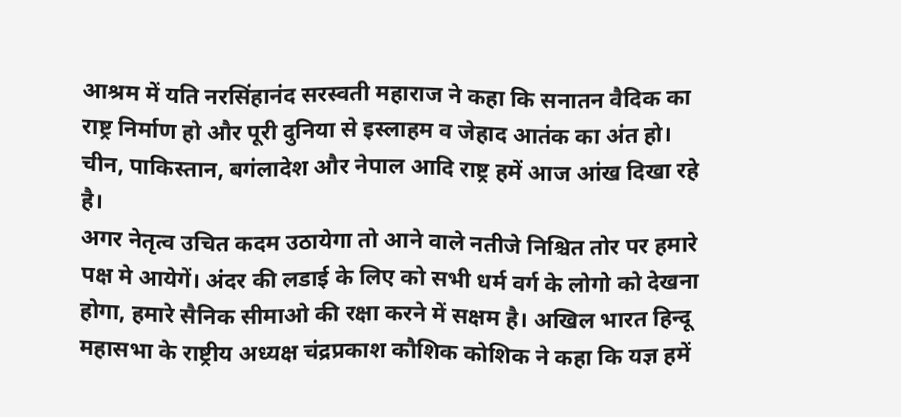आश्रम में यति नरसिंहानंद सरस्वती महाराज ने कहा कि सनातन वैदिक का राष्ट्र निर्माण हो और पूरी दुनिया से इस्लाहम व जेहाद आतंक का अंत हो। चीन, पाकिस्तान, बगंलादेश और नेपाल आदि राष्ट्र हमें आज आंख दिखा रहे है।
अगर नेतृत्व उचित कदम उठायेगा तो आने वाले नतीजे निश्चित तोर पर हमारे पक्ष मे आयेगें। अंदर की लडाई के लिए को सभी धर्म वर्ग के लोगो को देखना होगा, हमारे सैनिक सीमाओ की रक्षा करने में सक्षम है। अखिल भारत हिन्दू महासभा के राष्ट्रीय अध्यक्ष चंद्रप्रकाश कौशिक कोशिक ने कहा कि यज्ञ हमें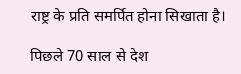राष्ट्र के प्रति समर्पित होना सिखाता है।

पिछले 70 साल से देश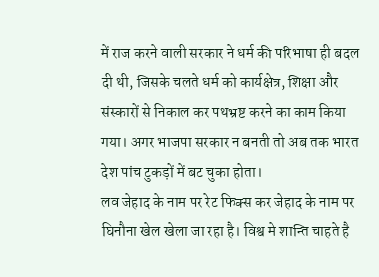में राज करने वाली सरकार ने धर्म की परिभाषा ही बदल दी थी, जिसके चलते धर्म को कार्यक्षेत्र, शिक्षा और संस्कारों से निकाल कर पथभ्रष्ट करने का काम किया गया। अगर भाजपा सरकार न बनती तो अब तक भारत देश पांच टुकड़ों में बट चुका होता।
लव जेहाद के नाम पर रेट फिक्स कर जेहाद के नाम पर घिनौना खेल खेला जा रहा है। विश्व मे शान्ति चाहते है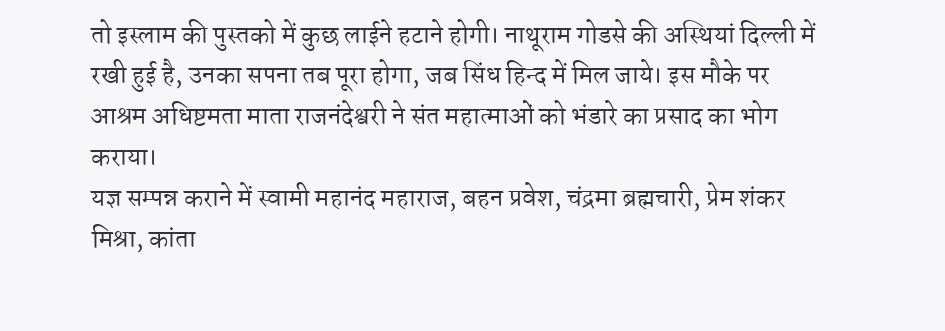तो इस्लाम की पुस्तको में कुछ लाईने हटाने होगी। नाथूराम गोडसे की अस्थियां दिल्ली में रखी हुई है, उनका सपना तब पूरा होगा, जब सिंध हिन्द में मिल जाये। इस मौके पर आश्रम अधिष्टमता माता राजनंदेश्वरी ने संत महात्माओं को भंडारे का प्रसाद का भोग कराया।
यज्ञ सम्पन्न कराने में स्वामी महानंद महाराज, बहन प्रवेश, चंद्रमा ब्रह्मचारी, प्रेम शंकर मिश्रा, कांता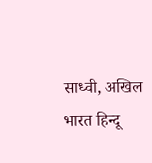साध्वी, अखिल भारत हिन्दू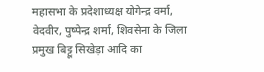महासभा के प्रदेशाध्यक्ष योगेन्द्र वर्मा, वेदवीर, पुष्पेन्द्र शर्मा, शिवसेना के जिला प्रमुख बिट्टू सिखेड़ा आदि का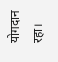योगदान रहा।